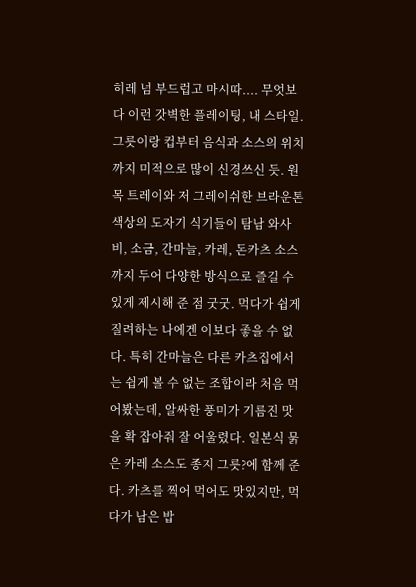히레 넘 부드럽고 마시따.... 무엇보다 이런 갓벽한 플레이팅, 내 스타일. 그릇이랑 컵부터 음식과 소스의 위치까지 미적으로 많이 신경쓰신 듯. 원목 트레이와 저 그레이쉬한 브라운톤 색상의 도자기 식기들이 탐남 와사비, 소금, 간마늘, 카레, 돈카츠 소스까지 두어 다양한 방식으로 즐길 수 있게 제시해 준 점 굿굿. 먹다가 쉽게 질려하는 나에겐 이보다 좋을 수 없다. 특히 간마늘은 다른 카츠집에서는 쉽게 볼 수 없는 조합이라 처음 먹어봤는데, 알싸한 풍미가 기름진 맛을 확 잡아줘 잘 어울렸다. 일본식 묽은 카레 소스도 종지 그릇?에 함께 준다. 카츠를 찍어 먹어도 맛있지만, 먹다가 남은 밥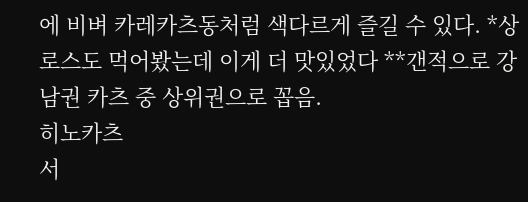에 비벼 카레카츠동처럼 색다르게 즐길 수 있다. *상로스도 먹어봤는데 이게 더 맛있었다 **갠적으로 강남권 카츠 중 상위권으로 꼽음.
히노카츠
서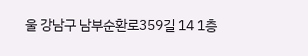울 강남구 남부순환로359길 14 1층